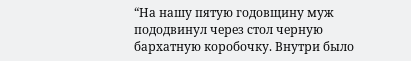“На нашу пятую годовщину муж пододвинул через стол черную бархатную коробочку. Внутри было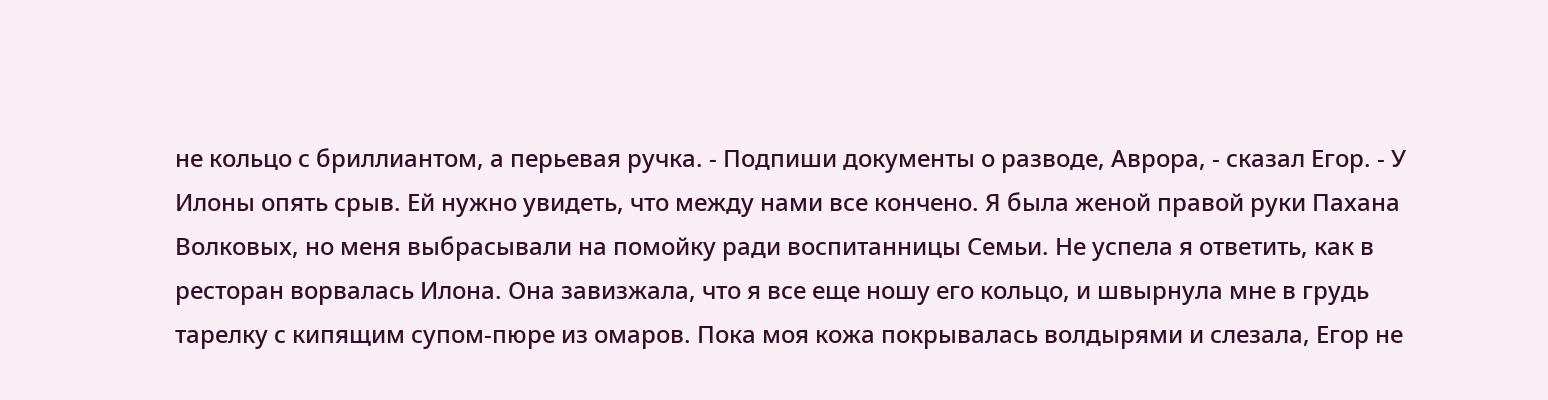не кольцо с бриллиантом, а перьевая ручка. - Подпиши документы о разводе, Аврора, - сказал Егор. - У Илоны опять срыв. Ей нужно увидеть, что между нами все кончено. Я была женой правой руки Пахана Волковых, но меня выбрасывали на помойку ради воспитанницы Семьи. Не успела я ответить, как в ресторан ворвалась Илона. Она завизжала, что я все еще ношу его кольцо, и швырнула мне в грудь тарелку с кипящим супом-пюре из омаров. Пока моя кожа покрывалась волдырями и слезала, Егор не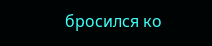бросился ко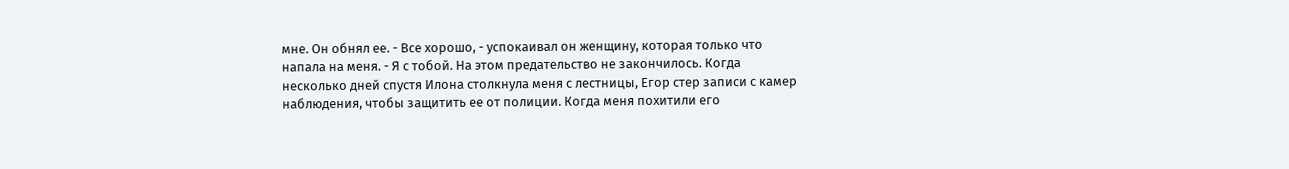мне. Он обнял ее. - Все хорошо, - успокаивал он женщину, которая только что напала на меня. - Я с тобой. На этом предательство не закончилось. Когда несколько дней спустя Илона столкнула меня с лестницы, Егор стер записи с камер наблюдения, чтобы защитить ее от полиции. Когда меня похитили его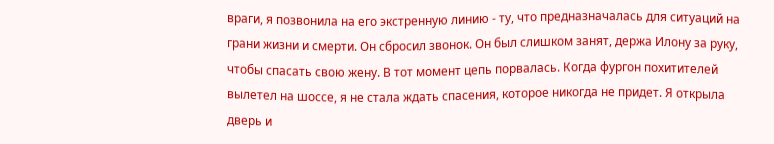враги, я позвонила на его экстренную линию - ту, что предназначалась для ситуаций на грани жизни и смерти. Он сбросил звонок. Он был слишком занят, держа Илону за руку, чтобы спасать свою жену. В тот момент цепь порвалась. Когда фургон похитителей вылетел на шоссе, я не стала ждать спасения, которое никогда не придет. Я открыла дверь и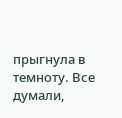прыгнула в темноту. Все думали,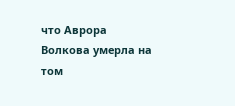что Аврора Волкова умерла на том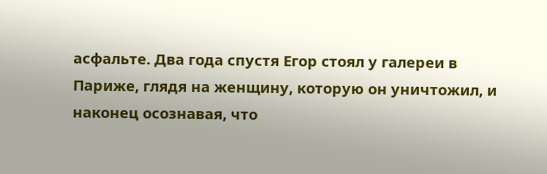асфальте. Два года спустя Егор стоял у галереи в Париже, глядя на женщину, которую он уничтожил, и наконец осознавая, что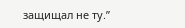защищал не ту.”